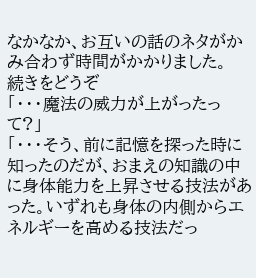なかなか、お互いの話のネタがかみ合わず時間がかかりました。
続きをどうぞ
「・・・魔法の威力が上がったって?」
「・・・そう、前に記憶を探った時に知ったのだが、おまえの知識の中に身体能力を上昇させる技法があった。いずれも身体の内側からエネルギーを高める技法だっ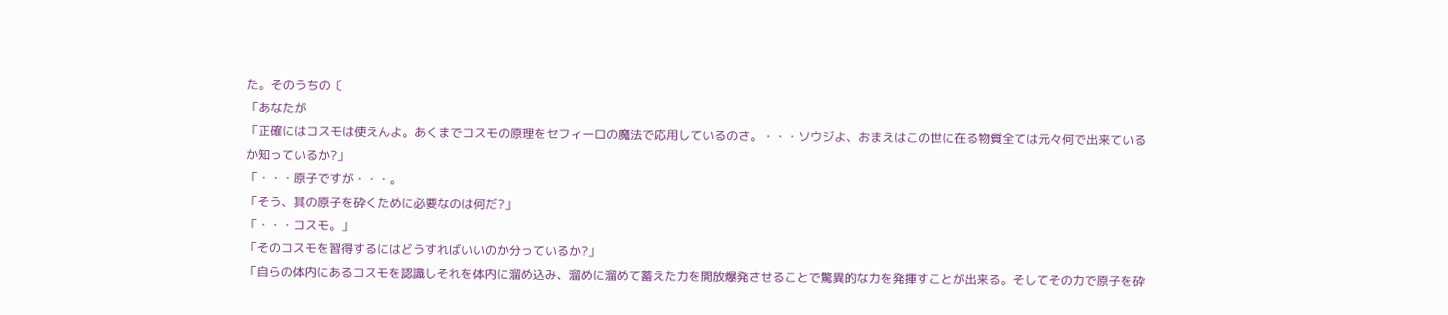た。そのうちの〔
「あなたが
「正確にはコスモは使えんよ。あくまでコスモの原理をセフィーロの魔法で応用しているのさ。・・・ソウジよ、おまえはこの世に在る物質全ては元々何で出来ているか知っているか?」
「・・・原子ですが・・・。
「そう、其の原子を砕くために必要なのは何だ?」
「・・・コスモ。」
「そのコスモを習得するにはどうすればいいのか分っているか?」
「自らの体内にあるコスモを認識しそれを体内に溜め込み、溜めに溜めて蓄えた力を開放爆発させることで驚異的な力を発揮すことが出来る。そしてその力で原子を砕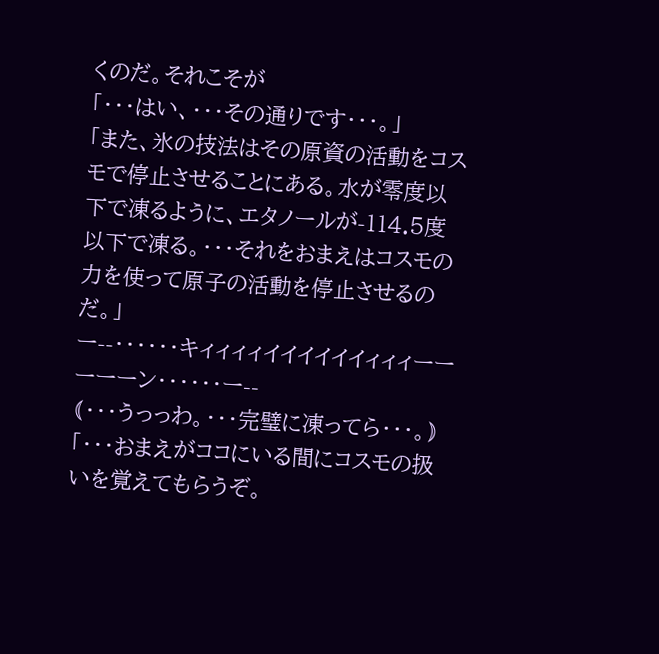くのだ。それこそが
「・・・はい、・・・その通りです・・・。」
「また、氷の技法はその原資の活動をコスモで停止させることにある。水が零度以下で凍るように、エタノールが-114.5度以下で凍る。・・・それをおまえはコスモの力を使って原子の活動を停止させるのだ。」
ー--・・・・・・キィィィィイイイイイイィィィーーーーーン・・・・・・ー--
⦅・・・うっっわ。・・・完璧に凍ってら・・・。⦆
「・・・おまえがココにいる間にコスモの扱いを覚えてもらうぞ。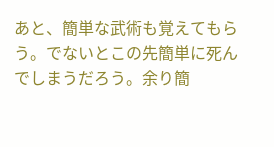あと、簡単な武術も覚えてもらう。でないとこの先簡単に死んでしまうだろう。余り簡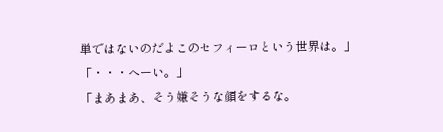単ではないのだよこのセフィーロという世界は。」
「・・・へーい。」
「まあまあ、そう嫌そうな顔をするな。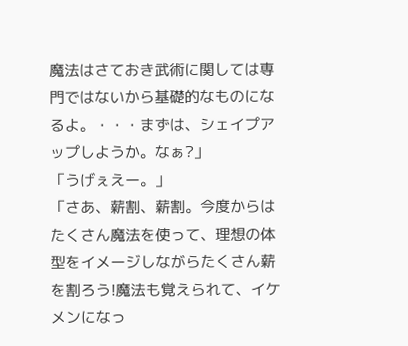魔法はさておき武術に関しては専門ではないから基礎的なものになるよ。・・・まずは、シェイプアップしようか。なぁ?」
「うげぇえー。」
「さあ、薪割、薪割。今度からはたくさん魔法を使って、理想の体型をイメージしながらたくさん薪を割ろう!魔法も覚えられて、イケメンになっ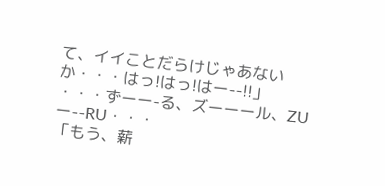て、イイことだらけじゃあないか・・・はっ!はっ!はー--!!」
・・・ずーー-る、ズーーール、ZUー--RU・・・
「もう、薪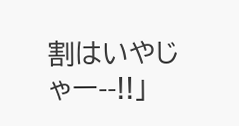割はいやじゃー--!!」